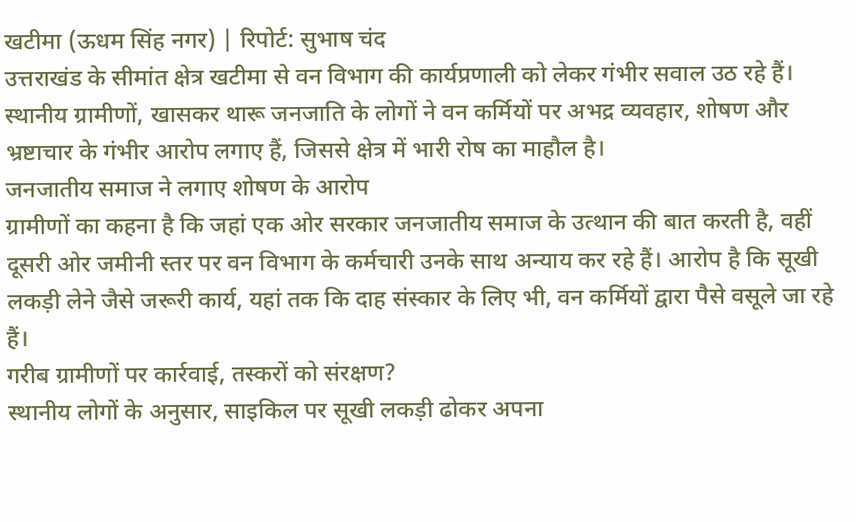खटीमा (ऊधम सिंह नगर) | रिपोर्ट: सुभाष चंद
उत्तराखंड के सीमांत क्षेत्र खटीमा से वन विभाग की कार्यप्रणाली को लेकर गंभीर सवाल उठ रहे हैं। स्थानीय ग्रामीणों, खासकर थारू जनजाति के लोगों ने वन कर्मियों पर अभद्र व्यवहार, शोषण और भ्रष्टाचार के गंभीर आरोप लगाए हैं, जिससे क्षेत्र में भारी रोष का माहौल है।
जनजातीय समाज ने लगाए शोषण के आरोप
ग्रामीणों का कहना है कि जहां एक ओर सरकार जनजातीय समाज के उत्थान की बात करती है, वहीं दूसरी ओर जमीनी स्तर पर वन विभाग के कर्मचारी उनके साथ अन्याय कर रहे हैं। आरोप है कि सूखी लकड़ी लेने जैसे जरूरी कार्य, यहां तक कि दाह संस्कार के लिए भी, वन कर्मियों द्वारा पैसे वसूले जा रहे हैं।
गरीब ग्रामीणों पर कार्रवाई, तस्करों को संरक्षण?
स्थानीय लोगों के अनुसार, साइकिल पर सूखी लकड़ी ढोकर अपना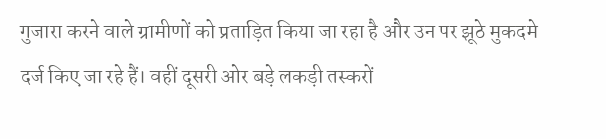गुजारा करने वाले ग्रामीणों को प्रताड़ित किया जा रहा है और उन पर झूठे मुकदमे दर्ज किए जा रहे हैं। वहीं दूसरी ओर बड़े लकड़ी तस्करों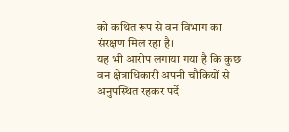को कथित रूप से वन विभाग का संरक्षण मिल रहा है।
यह भी आरोप लगाया गया है कि कुछ वन क्षेत्राधिकारी अपनी चौकियों से अनुपस्थित रहकर पर्दे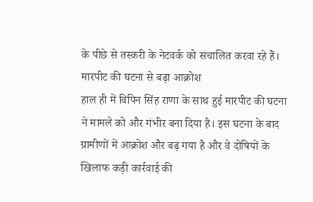के पीछे से तस्करी के नेटवर्क को संचालित करवा रहे हैं।
मारपीट की घटना से बढ़ा आक्रोश
हाल ही में विपिन सिंह राणा के साथ हुई मारपीट की घटना ने मामले को और गंभीर बना दिया है। इस घटना के बाद ग्रामीणों में आक्रोश और बढ़ गया है और वे दोषियों के खिलाफ कड़ी कार्रवाई की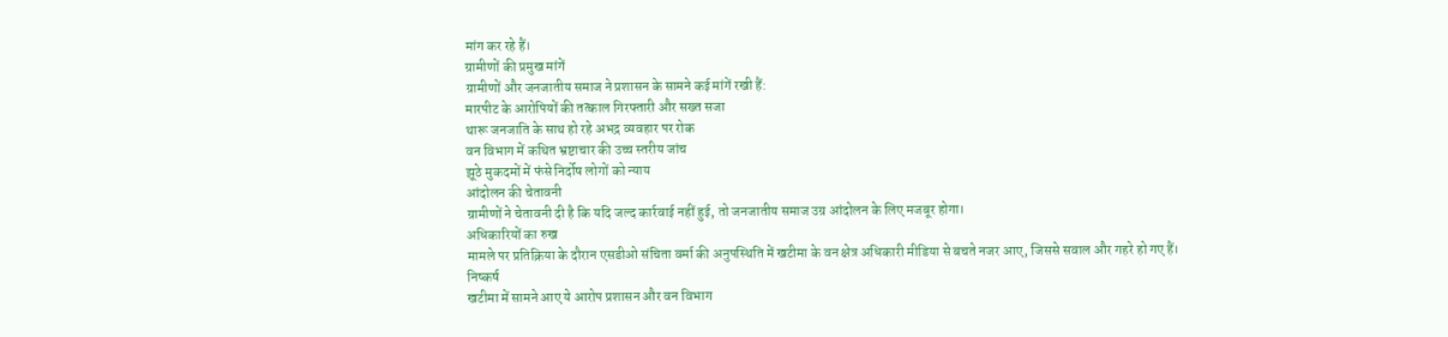मांग कर रहे हैं।
ग्रामीणों की प्रमुख मांगें
ग्रामीणों और जनजातीय समाज ने प्रशासन के सामने कई मांगें रखी हैं:
मारपीट के आरोपियों की तत्काल गिरफ्तारी और सख्त सजा
थारू जनजाति के साथ हो रहे अभद्र व्यवहार पर रोक
वन विभाग में कथित भ्रष्टाचार की उच्च स्तरीय जांच
झूठे मुकदमों में फंसे निर्दोष लोगों को न्याय
आंदोलन की चेतावनी
ग्रामीणों ने चेतावनी दी है कि यदि जल्द कार्रवाई नहीं हुई, तो जनजातीय समाज उग्र आंदोलन के लिए मजबूर होगा।
अधिकारियों का रुख
मामले पर प्रतिक्रिया के दौरान एसडीओ संचिता वर्मा की अनुपस्थिति में खटीमा के वन क्षेत्र अधिकारी मीडिया से बचते नजर आए, जिससे सवाल और गहरे हो गए हैं।
निष्कर्ष
खटीमा में सामने आए ये आरोप प्रशासन और वन विभाग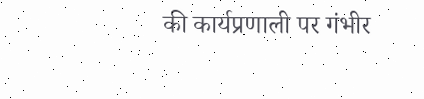की कार्यप्रणाली पर गंभीर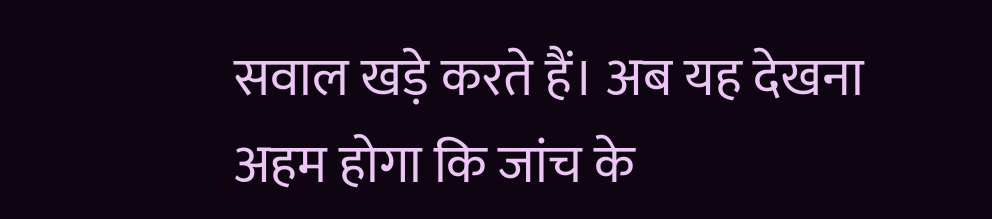सवाल खड़े करते हैं। अब यह देखना अहम होगा कि जांच के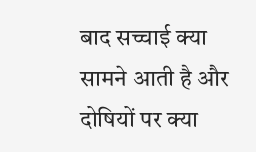बाद सच्चाई क्या सामने आती है और दोषियों पर क्या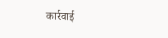कार्रवाई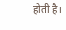होती है।